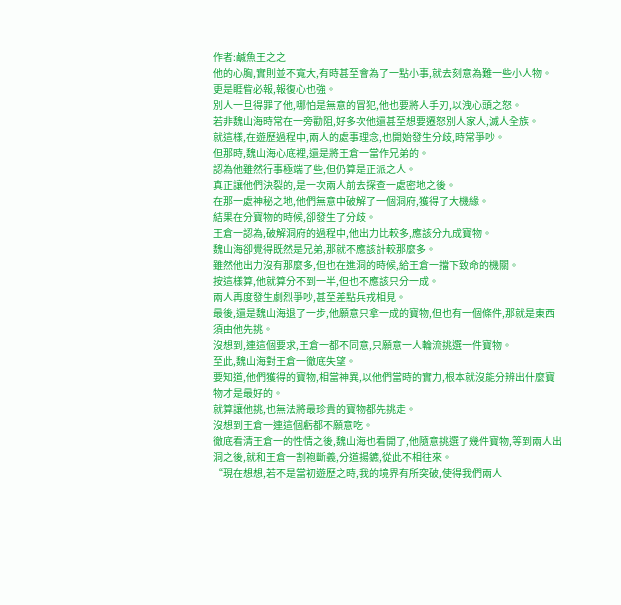作者:鹹魚王之之
他的心胸,實則並不寬大,有時甚至會為了一點小事,就去刻意為難一些小人物。
更是睚眥必報,報復心也強。
別人一旦得罪了他,哪怕是無意的冒犯,他也要將人手刃,以洩心頭之怒。
若非魏山海時常在一旁勸阻,好多次他還甚至想要遷怒別人家人,滅人全族。
就這樣,在遊歷過程中,兩人的處事理念,也開始發生分歧,時常爭吵。
但那時,魏山海心底裡,還是將王倉一當作兄弟的。
認為他雖然行事極端了些,但仍算是正派之人。
真正讓他們決裂的,是一次兩人前去探查一處密地之後。
在那一處神秘之地,他們無意中破解了一個洞府,獲得了大機緣。
結果在分寶物的時候,卻發生了分歧。
王倉一認為,破解洞府的過程中,他出力比較多,應該分九成寶物。
魏山海卻覺得既然是兄弟,那就不應該計較那麼多。
雖然他出力沒有那麼多,但也在進洞的時候,給王倉一擋下致命的機關。
按這樣算,他就算分不到一半,但也不應該只分一成。
兩人再度發生劇烈爭吵,甚至差點兵戎相見。
最後,還是魏山海退了一步,他願意只拿一成的寶物,但也有一個條件,那就是東西須由他先挑。
沒想到,連這個要求,王倉一都不同意,只願意一人輪流挑選一件寶物。
至此,魏山海對王倉一徹底失望。
要知道,他們獲得的寶物,相當神異,以他們當時的實力,根本就沒能分辨出什麼寶物才是最好的。
就算讓他挑,也無法將最珍貴的寶物都先挑走。
沒想到王倉一連這個虧都不願意吃。
徹底看清王倉一的性情之後,魏山海也看開了,他隨意挑選了幾件寶物,等到兩人出洞之後,就和王倉一割袍斷義,分道揚鑣,從此不相往來。
“現在想想,若不是當初遊歷之時,我的境界有所突破,使得我們兩人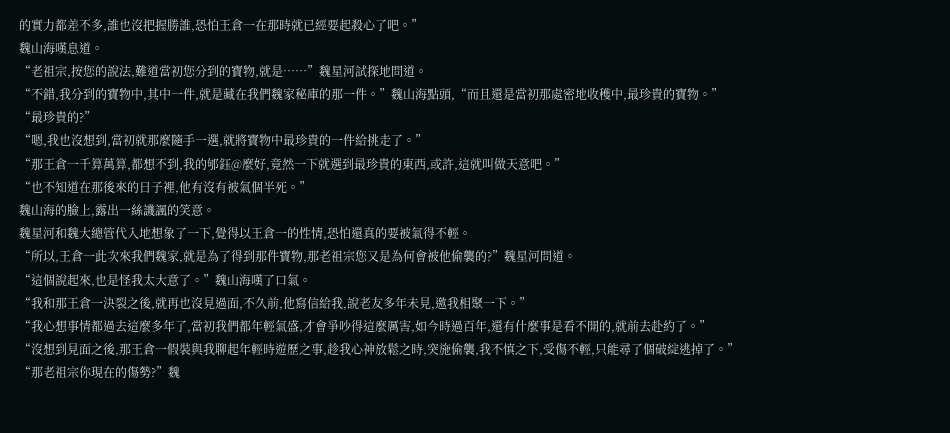的實力都差不多,誰也沒把握勝誰,恐怕王倉一在那時就已經要起殺心了吧。”
魏山海嘆息道。
“老祖宗,按您的說法,難道當初您分到的寶物,就是……”魏星河試探地問道。
“不錯,我分到的寶物中,其中一件,就是藏在我們魏家秘庫的那一件。”魏山海點頭,“而且還是當初那處密地收穫中,最珍貴的寶物。”
“最珍貴的?”
“嗯,我也沒想到,當初就那麼隨手一選,就將寶物中最珍貴的一件給挑走了。”
“那王倉一千算萬算,都想不到,我的邭鈺@麼好,竟然一下就選到最珍貴的東西,或許,這就叫做天意吧。”
“也不知道在那後來的日子裡,他有沒有被氣個半死。”
魏山海的臉上,露出一絲譏諷的笑意。
魏星河和魏大總管代入地想象了一下,覺得以王倉一的性情,恐怕還真的要被氣得不輕。
“所以,王倉一此次來我們魏家,就是為了得到那件寶物,那老祖宗您又是為何會被他偷襲的?”魏星河問道。
“這個說起來,也是怪我太大意了。”魏山海嘆了口氣。
“我和那王倉一決裂之後,就再也沒見過面,不久前,他寫信給我,說老友多年未見,邀我相聚一下。”
“我心想事情都過去這麼多年了,當初我們都年輕氣盛,才會爭吵得這麼厲害,如今時過百年,還有什麼事是看不開的,就前去赴約了。”
“沒想到見面之後,那王倉一假裝與我聊起年輕時遊歷之事,趁我心神放鬆之時,突施偷襲,我不慎之下,受傷不輕,只能尋了個破綻逃掉了。”
“那老祖宗你現在的傷勢?”魏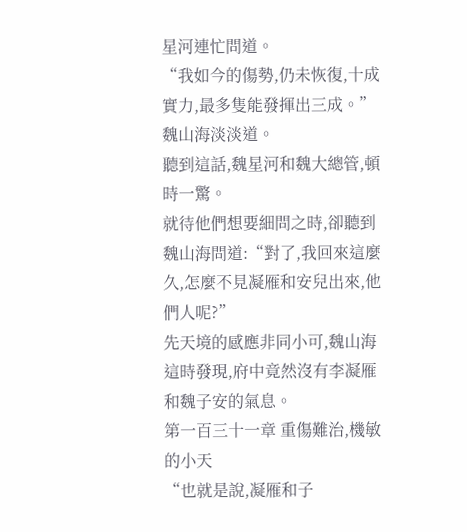星河連忙問道。
“我如今的傷勢,仍未恢復,十成實力,最多隻能發揮出三成。”魏山海淡淡道。
聽到這話,魏星河和魏大總管,頓時一驚。
就待他們想要細問之時,卻聽到魏山海問道:“對了,我回來這麼久,怎麼不見凝雁和安兒出來,他們人呢?”
先天境的感應非同小可,魏山海這時發現,府中竟然沒有李凝雁和魏子安的氣息。
第一百三十一章 重傷難治,機敏的小天
“也就是說,凝雁和子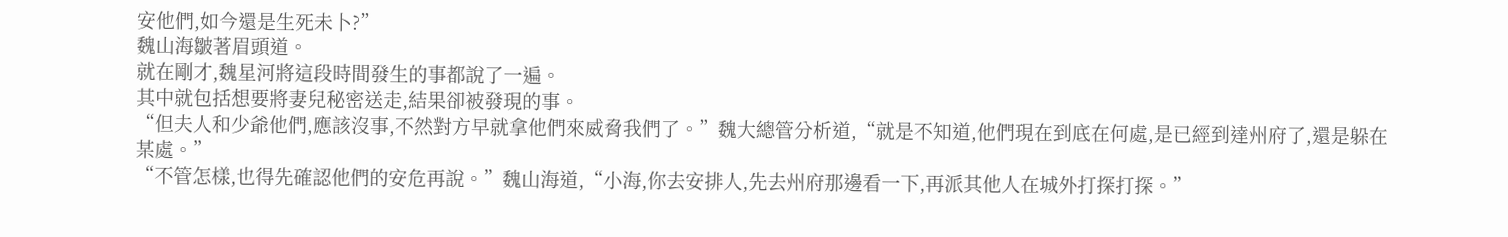安他們,如今還是生死未卜?”
魏山海皺著眉頭道。
就在剛才,魏星河將這段時間發生的事都說了一遍。
其中就包括想要將妻兒秘密送走,結果卻被發現的事。
“但夫人和少爺他們,應該沒事,不然對方早就拿他們來威脅我們了。”魏大總管分析道,“就是不知道,他們現在到底在何處,是已經到達州府了,還是躲在某處。”
“不管怎樣,也得先確認他們的安危再說。”魏山海道,“小海,你去安排人,先去州府那邊看一下,再派其他人在城外打探打探。”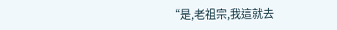“是,老祖宗,我這就去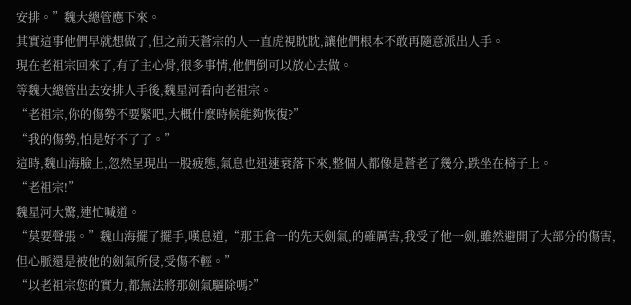安排。”魏大總管應下來。
其實這事他們早就想做了,但之前天蒼宗的人一直虎視眈眈,讓他們根本不敢再隨意派出人手。
現在老祖宗回來了,有了主心骨,很多事情,他們倒可以放心去做。
等魏大總管出去安排人手後,魏星河看向老祖宗。
“老祖宗,你的傷勢不要緊吧,大概什麼時候能夠恢復?”
“我的傷勢,怕是好不了了。”
這時,魏山海臉上,忽然呈現出一股疲態,氣息也迅速衰落下來,整個人都像是蒼老了幾分,跌坐在椅子上。
“老祖宗!”
魏星河大驚,連忙喊道。
“莫要聲張。”魏山海擺了擺手,嘆息道,“那王倉一的先天劍氣,的確厲害,我受了他一劍,雖然避開了大部分的傷害,但心脈還是被他的劍氣所侵,受傷不輕。”
“以老祖宗您的實力,都無法將那劍氣驅除嗎?”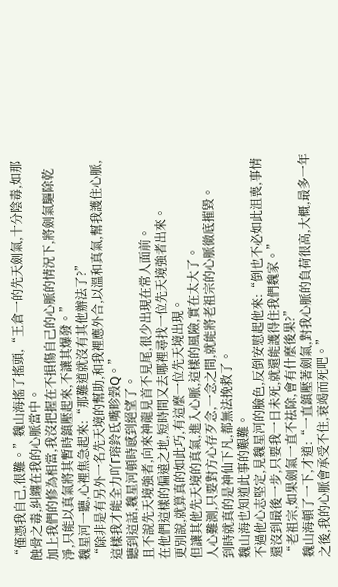“僅憑我自己,很難。”魏山海搖了搖頭,“王倉一的先天劍氣,十分陰毒,如那蝕骨之毒,糾纏在我的心脈當中。
加上我們的修為相當,我沒把握在不損傷自己的心脈的情況下,將劍氣驅除乾淨,只能以真氣將其暫時鎮壓起來,不讓其爆發。”
魏星河一聽,心裡焦急起來:“那難道就沒有其他辦法了?”
“除非是有另外一名先天境的幫助,和我裡應外合,以溫和真氣,幫我護住心脈,這樣我才能全力吖Γ瑢鈴氐嘴畛瑴Q。”
聽到這話,魏星河頓時感到絕望了。
且不說先天境強者,向來神龍見首不見尾,很少出現在常人面前。
在他們這樣的偏遠之地,短時間又去哪裡尋找一位先天境強者出來。
更別說,就算真的如此巧,有這麼一位先天境出現。
但讓其他先天境的真氣,進入心脈,這樣的風險,實在太大了。
人心難測,只要對方心存歹念,一念之間,就能將老祖宗的心脈徹底摧毀。
到時就真的是神仙下凡,都無法挽救了。
魏山海也知道此事的艱難。
不過他心志堅定,見魏星河的臉色,反倒安慰起他來:“倒也不必如此沮喪,事情還沒到最後一步,只要我一日未死,就還能護得住我們魏家。”
“老祖宗,如果劍氣一直不祛除,會有什麼後果?”
魏山海頓了一下,才道:“一直鎮壓著劍氣,對我心脈的負荷很高,大概,最多一年之後,我的心脈會承受不住,衰竭而死吧。”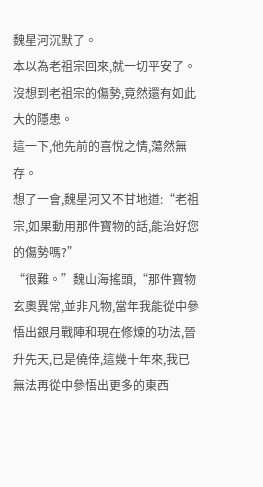魏星河沉默了。
本以為老祖宗回來,就一切平安了。
沒想到老祖宗的傷勢,竟然還有如此大的隱患。
這一下,他先前的喜悅之情,蕩然無存。
想了一會,魏星河又不甘地道:“老祖宗,如果動用那件寶物的話,能治好您的傷勢嗎?”
“很難。”魏山海搖頭,“那件寶物玄奧異常,並非凡物,當年我能從中參悟出銀月戰陣和現在修煉的功法,晉升先天,已是僥倖,這幾十年來,我已無法再從中參悟出更多的東西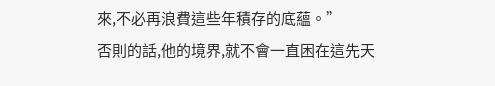來,不必再浪費這些年積存的底蘊。”
否則的話,他的境界,就不會一直困在這先天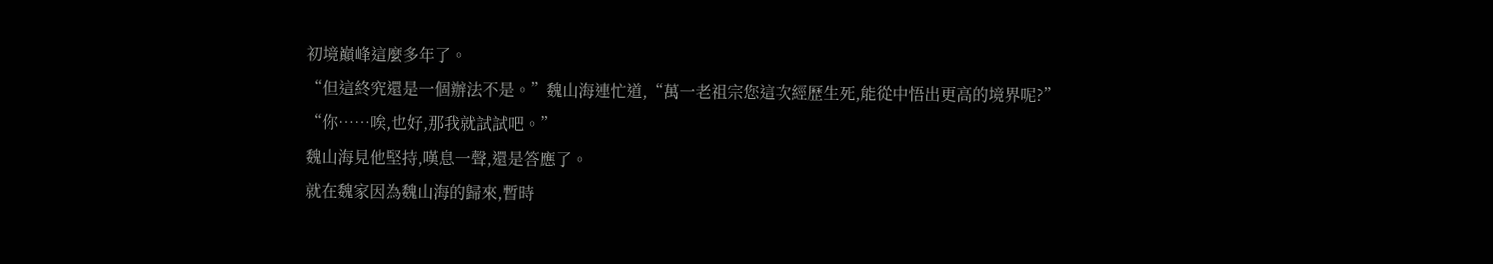初境巔峰這麼多年了。
“但這終究還是一個辦法不是。”魏山海連忙道,“萬一老祖宗您這次經歷生死,能從中悟出更高的境界呢?”
“你……唉,也好,那我就試試吧。”
魏山海見他堅持,嘆息一聲,還是答應了。
就在魏家因為魏山海的歸來,暫時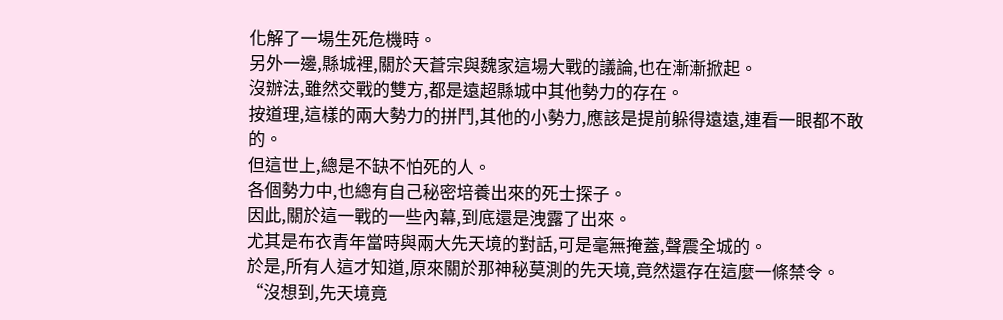化解了一場生死危機時。
另外一邊,縣城裡,關於天蒼宗與魏家這場大戰的議論,也在漸漸掀起。
沒辦法,雖然交戰的雙方,都是遠超縣城中其他勢力的存在。
按道理,這樣的兩大勢力的拼鬥,其他的小勢力,應該是提前躲得遠遠,連看一眼都不敢的。
但這世上,總是不缺不怕死的人。
各個勢力中,也總有自己秘密培養出來的死士探子。
因此,關於這一戰的一些內幕,到底還是洩露了出來。
尤其是布衣青年當時與兩大先天境的對話,可是毫無掩蓋,聲震全城的。
於是,所有人這才知道,原來關於那神秘莫測的先天境,竟然還存在這麼一條禁令。
“沒想到,先天境竟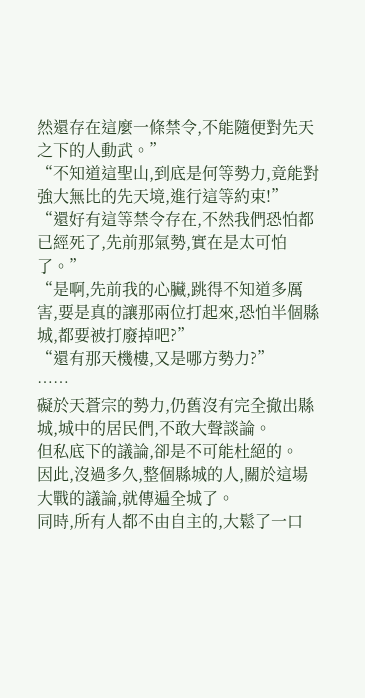然還存在這麼一條禁令,不能隨便對先天之下的人動武。”
“不知道這聖山,到底是何等勢力,竟能對強大無比的先天境,進行這等約束!”
“還好有這等禁令存在,不然我們恐怕都已經死了,先前那氣勢,實在是太可怕了。”
“是啊,先前我的心臟,跳得不知道多厲害,要是真的讓那兩位打起來,恐怕半個縣城,都要被打廢掉吧?”
“還有那天機樓,又是哪方勢力?”
……
礙於天蒼宗的勢力,仍舊沒有完全撤出縣城,城中的居民們,不敢大聲談論。
但私底下的議論,卻是不可能杜絕的。
因此,沒過多久,整個縣城的人,關於這場大戰的議論,就傳遍全城了。
同時,所有人都不由自主的,大鬆了一口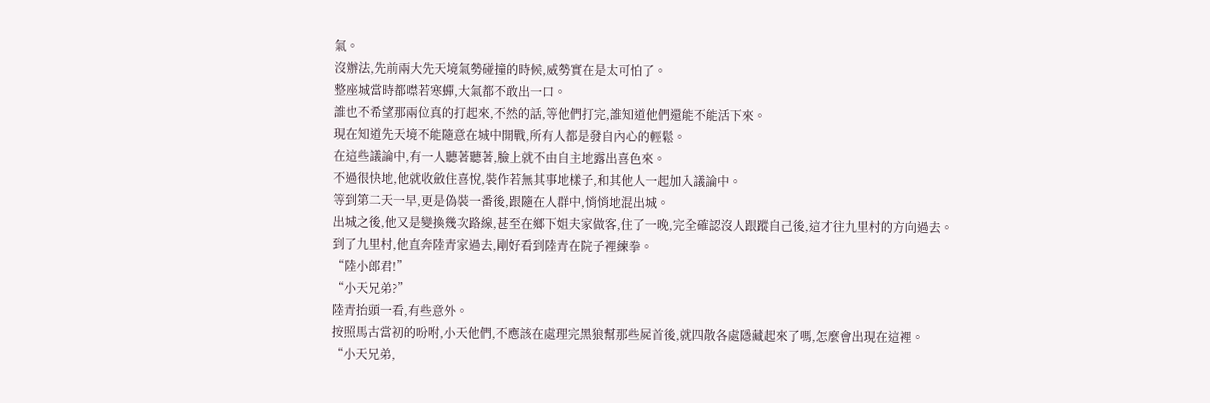氣。
沒辦法,先前兩大先天境氣勢碰撞的時候,威勢實在是太可怕了。
整座城當時都噤若寒蟬,大氣都不敢出一口。
誰也不希望那兩位真的打起來,不然的話,等他們打完,誰知道他們還能不能活下來。
現在知道先天境不能隨意在城中開戰,所有人都是發自內心的輕鬆。
在這些議論中,有一人聽著聽著,臉上就不由自主地露出喜色來。
不過很快地,他就收斂住喜悅,裝作若無其事地樣子,和其他人一起加入議論中。
等到第二天一早,更是偽裝一番後,跟隨在人群中,悄悄地混出城。
出城之後,他又是變換幾次路線,甚至在鄉下姐夫家做客,住了一晚,完全確認沒人跟蹤自己後,這才往九里村的方向過去。
到了九里村,他直奔陸青家過去,剛好看到陸青在院子裡練拳。
“陸小郎君!”
“小天兄弟?”
陸青抬頭一看,有些意外。
按照馬古當初的吩咐,小天他們,不應該在處理完黑狼幫那些屍首後,就四散各處隱藏起來了嗎,怎麼會出現在這裡。
“小天兄弟,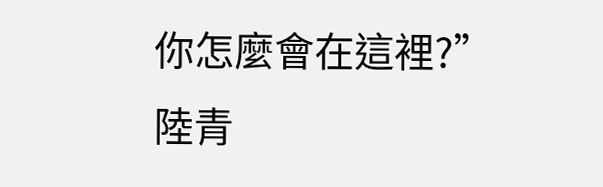你怎麼會在這裡?”
陸青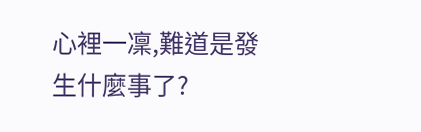心裡一凜,難道是發生什麼事了?